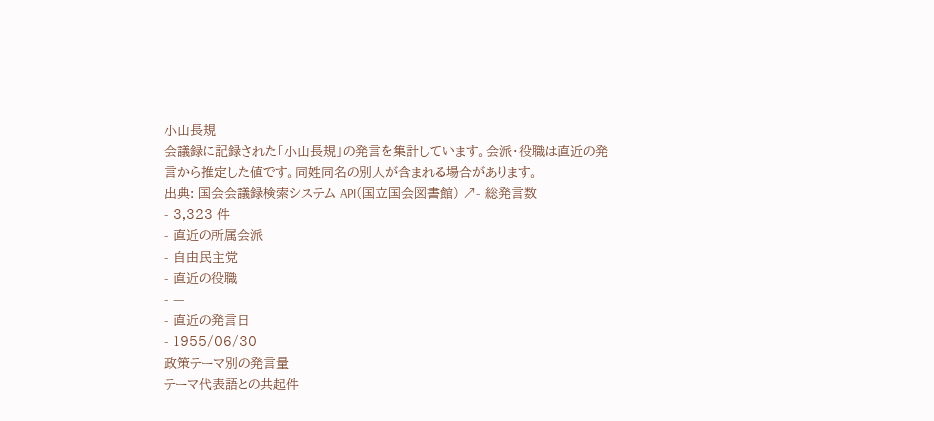小山長規
会議録に記録された「小山長規」の発言を集計しています。会派・役職は直近の発言から推定した値です。同姓同名の別人が含まれる場合があります。
出典: 国会会議録検索システム API(国立国会図書館) ↗- 総発言数
- 3,323 件
- 直近の所属会派
- 自由民主党
- 直近の役職
- —
- 直近の発言日
- 1955/06/30
政策テーマ別の発言量
テーマ代表語との共起件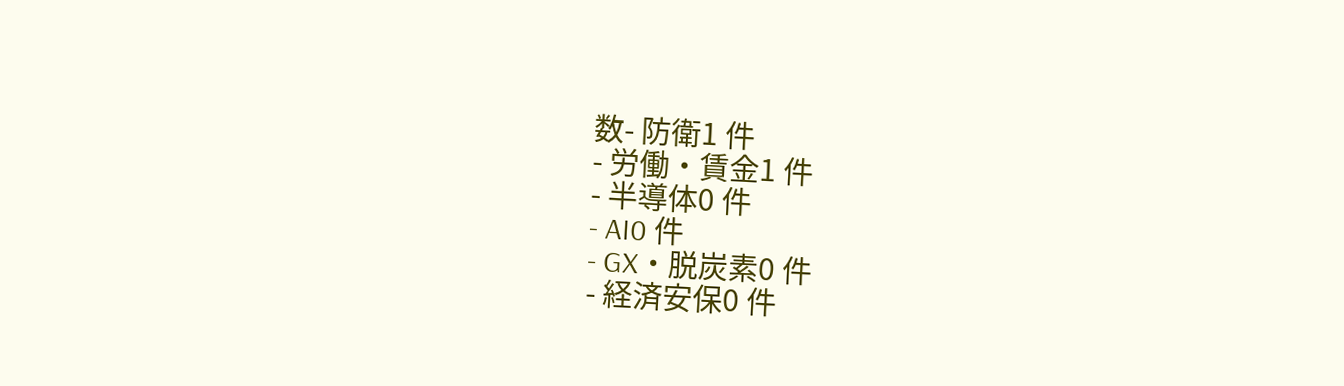数- 防衛1 件
- 労働・賃金1 件
- 半導体0 件
- AI0 件
- GX・脱炭素0 件
- 経済安保0 件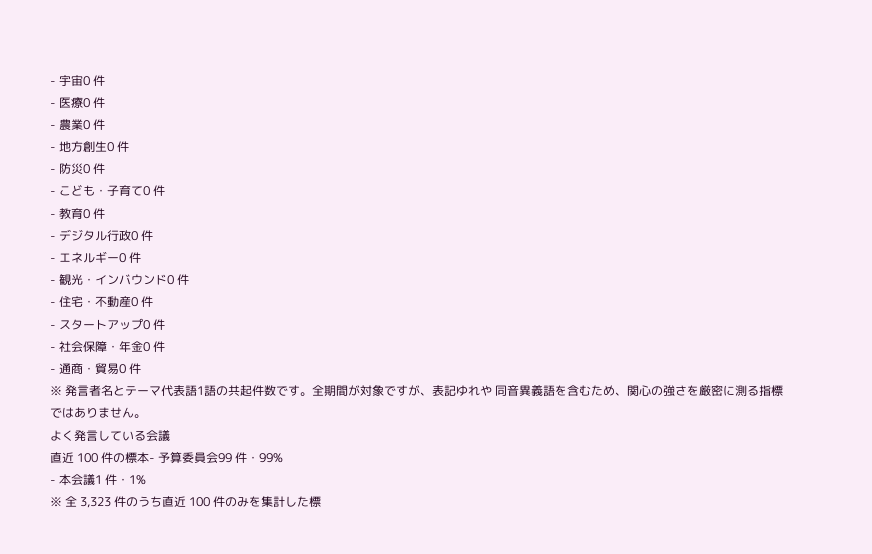- 宇宙0 件
- 医療0 件
- 農業0 件
- 地方創生0 件
- 防災0 件
- こども・子育て0 件
- 教育0 件
- デジタル行政0 件
- エネルギー0 件
- 観光・インバウンド0 件
- 住宅・不動産0 件
- スタートアップ0 件
- 社会保障・年金0 件
- 通商・貿易0 件
※ 発言者名とテーマ代表語1語の共起件数です。全期間が対象ですが、表記ゆれや 同音異義語を含むため、関心の強さを厳密に測る指標ではありません。
よく発言している会議
直近 100 件の標本- 予算委員会99 件・99%
- 本会議1 件・1%
※ 全 3,323 件のうち直近 100 件のみを集計した標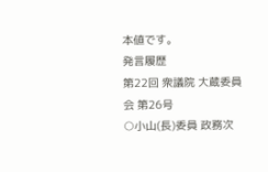本値です。
発言履歴
第22回 衆議院 大蔵委員会 第26号
○小山(長)委員 政務次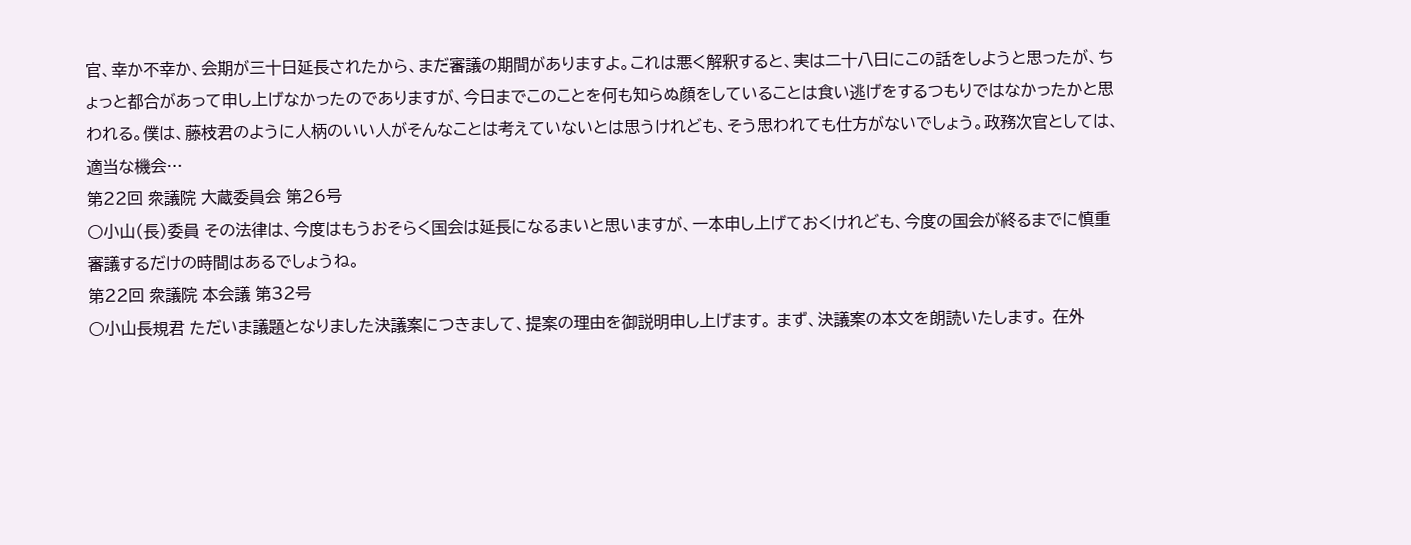官、幸か不幸か、会期が三十日延長されたから、まだ審議の期間がありますよ。これは悪く解釈すると、実は二十八日にこの話をしようと思ったが、ちょっと都合があって申し上げなかったのでありますが、今日までこのことを何も知らぬ顔をしていることは食い逃げをするつもりではなかったかと思われる。僕は、藤枝君のように人柄のいい人がそんなことは考えていないとは思うけれども、そう思われても仕方がないでしょう。政務次官としては、適当な機会…
第22回 衆議院 大蔵委員会 第26号
○小山(長)委員 その法律は、今度はもうおそらく国会は延長になるまいと思いますが、一本申し上げておくけれども、今度の国会が終るまでに慎重審議するだけの時間はあるでしょうね。
第22回 衆議院 本会議 第32号
○小山長規君 ただいま議題となりました決議案につきまして、提案の理由を御説明申し上げます。 まず、決議案の本文を朗読いたします。 在外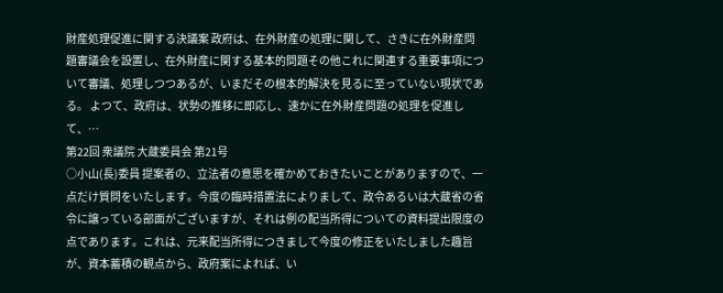財産処理促進に関する決議案 政府は、在外財産の処理に関して、さきに在外財産問題審議会を設置し、在外財産に関する基本的問題その他これに関連する重要事項について審議、処理しつつあるが、いまだその根本的解決を見るに至っていない現状である。 よつて、政府は、状勢の推移に即応し、速かに在外財産問題の処理を促進して、…
第22回 衆議院 大蔵委員会 第21号
○小山(長)委員 提案者の、立法者の意思を確かめておきたいことがありますので、一点だけ質問をいたします。今度の臨時措置法によりまして、政令あるいは大蔵省の省令に譲っている部面がございますが、それは例の配当所得についての資料提出限度の点であります。これは、元来配当所得につきまして今度の修正をいたしました趣旨が、資本蓄積の観点から、政府案によれば、い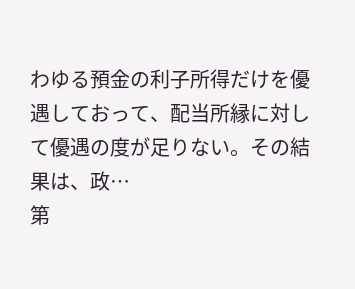わゆる預金の利子所得だけを優遇しておって、配当所縁に対して優遇の度が足りない。その結果は、政…
第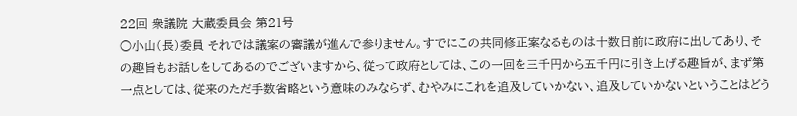22回 衆議院 大蔵委員会 第21号
○小山(長)委員 それでは議案の審議が進んで参りません。すでにこの共同修正案なるものは十数日前に政府に出してあり、その趣旨もお話しをしてあるのでございますから、従って政府としては、この一回を三千円から五千円に引き上げる趣旨が、まず第一点としては、従来のただ手数省略という意味のみならず、むやみにこれを追及していかない、追及していかないということはどう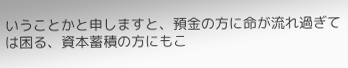いうことかと申しますと、預金の方に命が流れ過ぎては困る、資本蓄積の方にもこ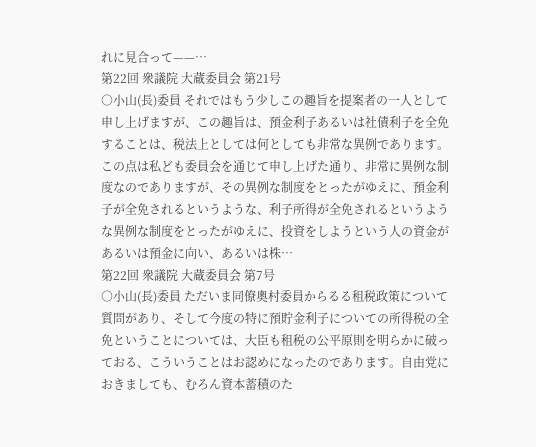れに見合って——…
第22回 衆議院 大蔵委員会 第21号
○小山(長)委員 それではもう少しこの趣旨を提案者の一人として申し上げますが、この趣旨は、預金利子あるいは社債利子を全免することは、税法上としては何としても非常な異例であります。この点は私ども委員会を通じて申し上げた通り、非常に異例な制度なのでありますが、その異例な制度をとったがゆえに、預金利子が全免されるというような、利子所得が全免されるというような異例な制度をとったがゆえに、投資をしようという人の資金があるいは預金に向い、あるいは株…
第22回 衆議院 大蔵委員会 第7号
○小山(長)委員 ただいま同僚奧村委員からるる租税政策について質問があり、そして今度の特に預貯金利子についての所得税の全免ということについては、大臣も租税の公平原則を明らかに破っておる、こういうことはお認めになったのであります。自由党におきましても、むろん資本蓄積のた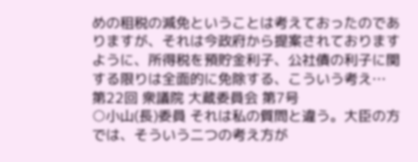めの租税の減免ということは考えておったのでありますが、それは今政府から提案されておりますように、所得税を預貯金利子、公社債の利子に関する限りは全面的に免除する、こういう考え…
第22回 衆議院 大蔵委員会 第7号
○小山(長)委員 それは私の質問と違う。大臣の方では、そういう二つの考え方が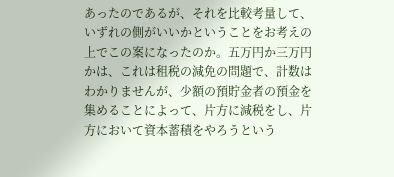あったのであるが、それを比較考量して、いずれの側がいいかということをお考えの上でこの案になったのか。五万円か三万円かは、これは租税の減免の問題で、計数はわかりませんが、少額の預貯金者の預金を集めることによって、片方に減税をし、片方において資本蓄積をやろうという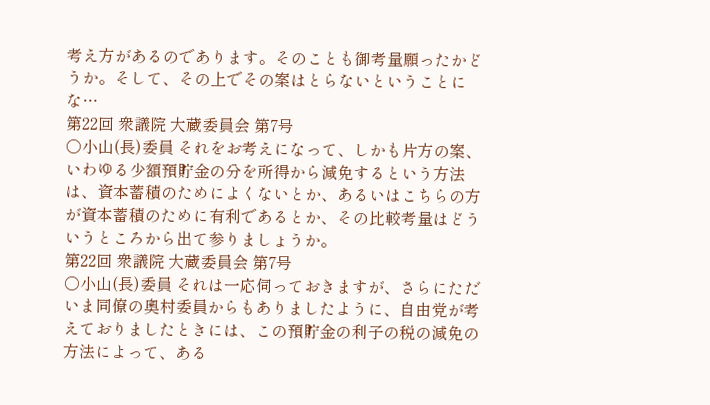考え方があるのであります。そのことも御考量願ったかどうか。そして、その上でその案はとらないということにな…
第22回 衆議院 大蔵委員会 第7号
○小山(長)委員 それをお考えになって、しかも片方の案、いわゆる少額預貯金の分を所得から減免するという方法は、資本蓄積のためによくないとか、あるいはこちらの方が資本蓄積のために有利であるとか、その比較考量はどういうところから出て参りましょうか。
第22回 衆議院 大蔵委員会 第7号
○小山(長)委員 それは一応伺っておきますが、さらにただいま同僚の奧村委員からもありましたように、自由党が考えておりましたときには、この預貯金の利子の税の減免の方法によって、ある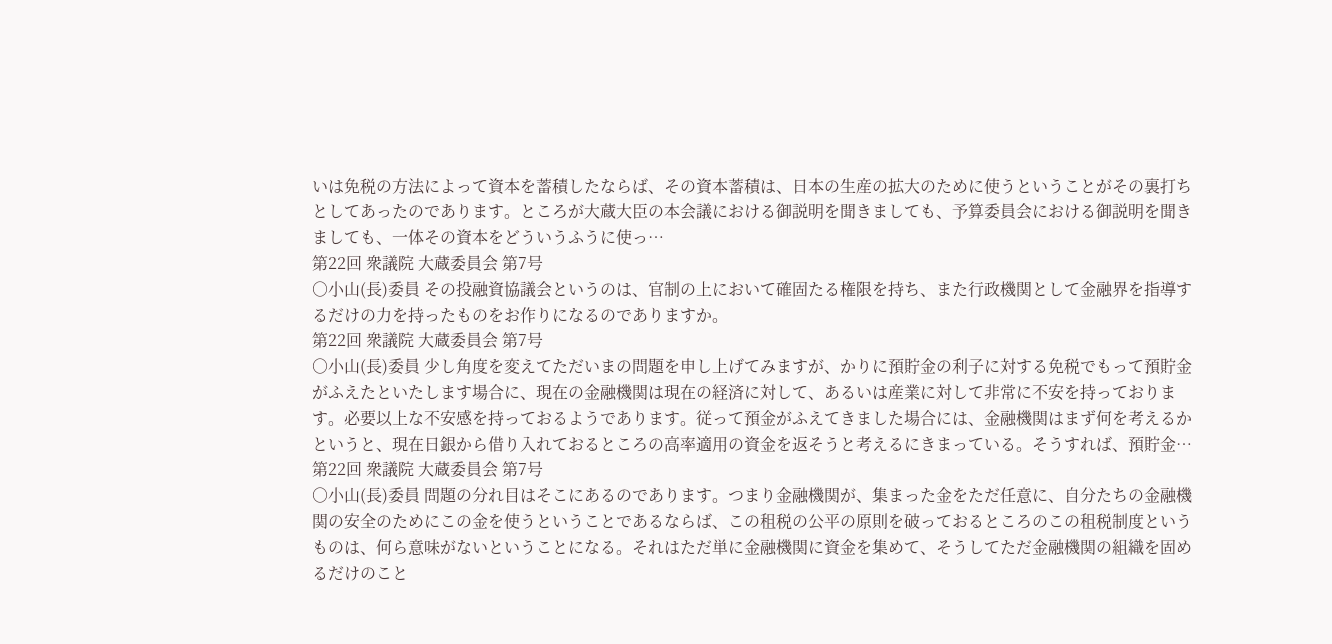いは免税の方法によって資本を蓄積したならば、その資本蓄積は、日本の生産の拡大のために使うということがその裏打ちとしてあったのであります。ところが大蔵大臣の本会議における御説明を聞きましても、予算委員会における御説明を聞きましても、一体その資本をどういうふうに使っ…
第22回 衆議院 大蔵委員会 第7号
○小山(長)委員 その投融資協議会というのは、官制の上において確固たる権限を持ち、また行政機関として金融界を指導するだけの力を持ったものをお作りになるのでありますか。
第22回 衆議院 大蔵委員会 第7号
○小山(長)委員 少し角度を変えてただいまの問題を申し上げてみますが、かりに預貯金の利子に対する免税でもって預貯金がふえたといたします場合に、現在の金融機関は現在の経済に対して、あるいは産業に対して非常に不安を持っております。必要以上な不安感を持っておるようであります。従って預金がふえてきました場合には、金融機関はまず何を考えるかというと、現在日銀から借り入れておるところの高率適用の資金を返そうと考えるにきまっている。そうすれば、預貯金…
第22回 衆議院 大蔵委員会 第7号
○小山(長)委員 問題の分れ目はそこにあるのであります。つまり金融機関が、集まった金をただ任意に、自分たちの金融機関の安全のためにこの金を使うということであるならば、この租税の公平の原則を破っておるところのこの租税制度というものは、何ら意味がないということになる。それはただ単に金融機関に資金を集めて、そうしてただ金融機関の組織を固めるだけのこと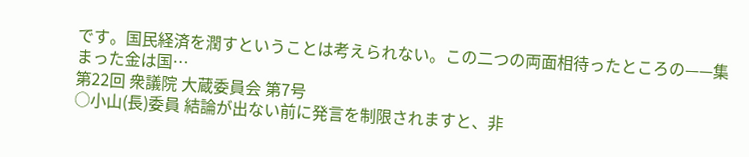です。国民経済を潤すということは考えられない。この二つの両面相待ったところの——集まった金は国…
第22回 衆議院 大蔵委員会 第7号
○小山(長)委員 結論が出ない前に発言を制限されますと、非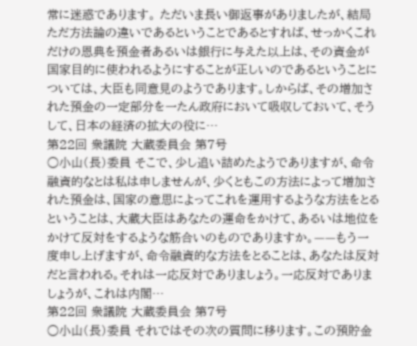常に迷惑であります。 ただいま長い御返事がありましたが、結局ただ方法論の違いであるということであるとすれば、せっかくこれだけの恩典を預金者あるいは銀行に与えた以上は、その資金が国家目的に使われるようにすることが正しいのであるということについては、大臣も同意見のようであります。しからば、その増加された預金の一定部分を一たん政府において吸収しておいて、そうして、日本の経済の拡大の役に…
第22回 衆議院 大蔵委員会 第7号
○小山(長)委員 そこで、少し追い詰めたようでありますが、命令融資的なとは私は申しませんが、少くともこの方法によって増加された預金は、国家の意思によってこれを運用するような方法をとるということは、大蔵大臣はあなたの運命をかけて、あるいは地位をかけて反対をするような筋合いのものでありますか。——もう一度申し上げますが、命令融資的な方法をとることは、あなたは反対だと言われる。それは一応反対でありましょう。一応反対でありましょうが、これは内閣…
第22回 衆議院 大蔵委員会 第7号
○小山(長)委員 それではその次の質問に移ります。この預貯金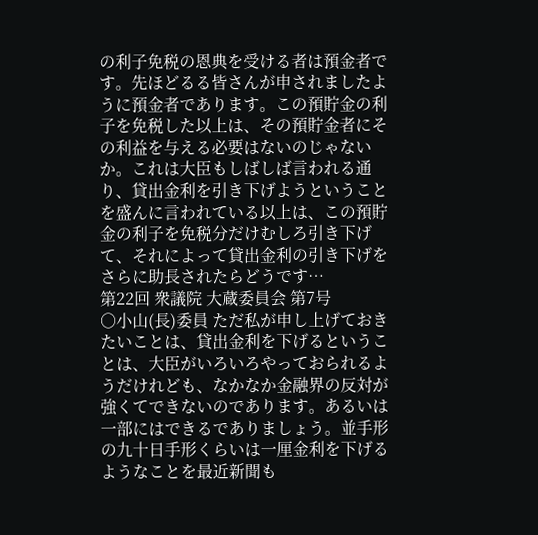の利子免税の恩典を受ける者は預金者です。先ほどるる皆さんが申されましたように預金者であります。この預貯金の利子を免税した以上は、その預貯金者にその利益を与える必要はないのじゃないか。これは大臣もしばしば言われる通り、貸出金利を引き下げようということを盛んに言われている以上は、この預貯金の利子を免税分だけむしろ引き下げて、それによって貸出金利の引き下げをさらに助長されたらどうです…
第22回 衆議院 大蔵委員会 第7号
○小山(長)委員 ただ私が申し上げておきたいことは、貸出金利を下げるということは、大臣がいろいろやっておられるようだけれども、なかなか金融界の反対が強くてできないのであります。あるいは一部にはできるでありましょう。並手形の九十日手形くらいは一厘金利を下げるようなことを最近新聞も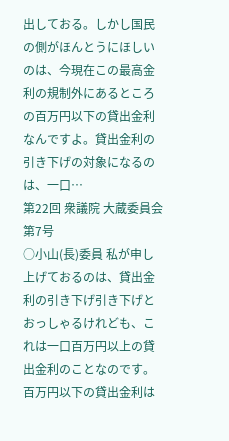出しておる。しかし国民の側がほんとうにほしいのは、今現在この最高金利の規制外にあるところの百万円以下の貸出金利なんですよ。貸出金利の引き下げの対象になるのは、一口…
第22回 衆議院 大蔵委員会 第7号
○小山(長)委員 私が申し上げておるのは、貸出金利の引き下げ引き下げとおっしゃるけれども、これは一口百万円以上の貸出金利のことなのです。百万円以下の貸出金利は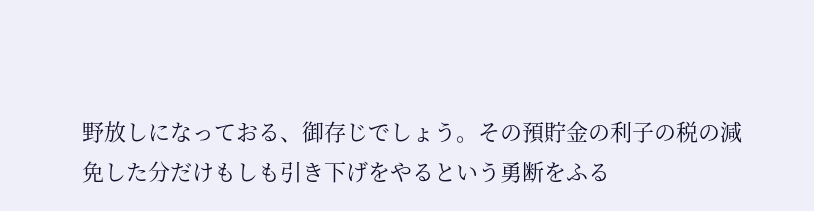野放しになっておる、御存じでしょう。その預貯金の利子の税の減免した分だけもしも引き下げをやるという勇断をふる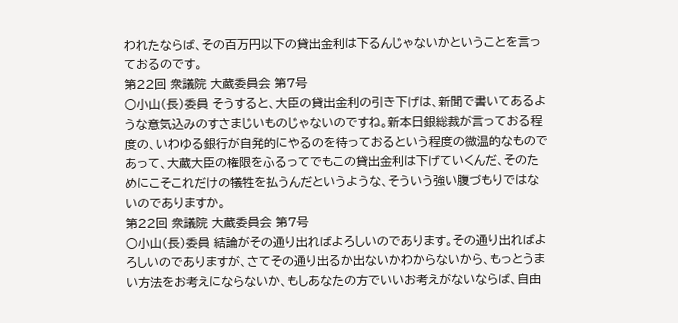われたならば、その百万円以下の貸出金利は下るんじゃないかということを言っておるのです。
第22回 衆議院 大蔵委員会 第7号
○小山(長)委員 そうすると、大臣の貸出金利の引き下げは、新聞で書いてあるような意気込みのすさまじいものじゃないのですね。新本日銀総裁が言っておる程度の、いわゆる銀行が自発的にやるのを待っておるという程度の微温的なものであって、大蔵大臣の権限をふるってでもこの貸出金利は下げていくんだ、そのためにこそこれだけの犠牲を払うんだというような、そういう強い腹づもりではないのでありますか。
第22回 衆議院 大蔵委員会 第7号
○小山(長)委員 結論がその通り出ればよろしいのであります。その通り出ればよろしいのでありますが、さてその通り出るか出ないかわからないから、もっとうまい方法をお考えにならないか、もしあなたの方でいいお考えがないならば、自由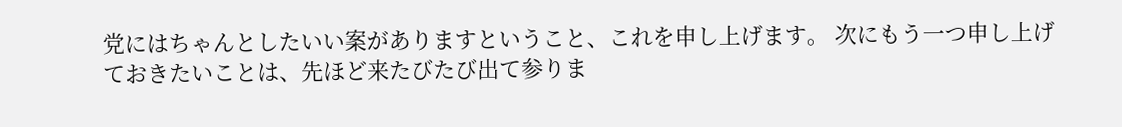党にはちゃんとしたいい案がありますということ、これを申し上げます。 次にもう一つ申し上げておきたいことは、先ほど来たびたび出て参りま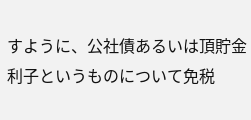すように、公社債あるいは頂貯金利子というものについて免税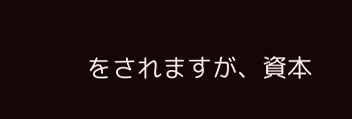をされますが、資本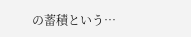の蓄積という…